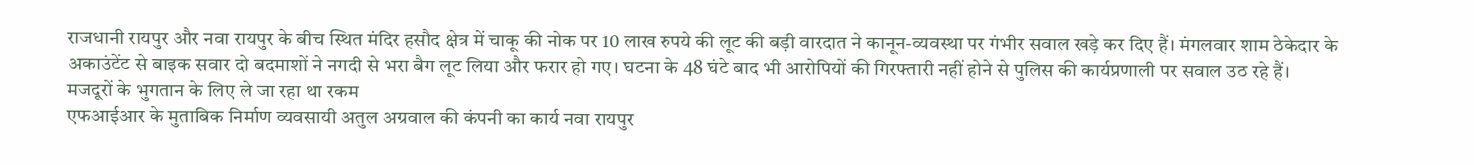राजधानी रायपुर और नवा रायपुर के बीच स्थित मंदिर हसौद क्षेत्र में चाकू की नोक पर 10 लाख रुपये की लूट की बड़ी वारदात ने कानून-व्यवस्था पर गंभीर सवाल खड़े कर दिए हैं। मंगलवार शाम ठेकेदार के अकाउंटेंट से बाइक सवार दो बदमाशों ने नगदी से भरा बैग लूट लिया और फरार हो गए। घटना के 48 घंटे बाद भी आरोपियों की गिरफ्तारी नहीं होने से पुलिस की कार्यप्रणाली पर सवाल उठ रहे हैं।
मजदूरों के भुगतान के लिए ले जा रहा था रकम
एफआईआर के मुताबिक निर्माण व्यवसायी अतुल अग्रवाल की कंपनी का कार्य नवा रायपुर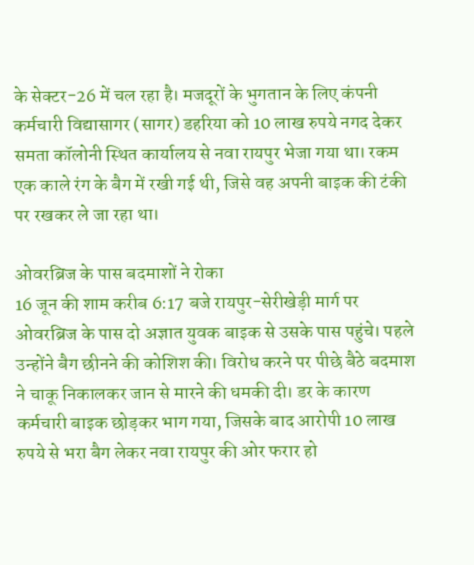के सेक्टर-26 में चल रहा है। मजदूरों के भुगतान के लिए कंपनी कर्मचारी विद्यासागर (सागर) डहरिया को 10 लाख रुपये नगद देकर समता कॉलोनी स्थित कार्यालय से नवा रायपुर भेजा गया था। रकम एक काले रंग के बैग में रखी गई थी, जिसे वह अपनी बाइक की टंकी पर रखकर ले जा रहा था।

ओवरब्रिज के पास बदमाशों ने रोका
16 जून की शाम करीब 6:17 बजे रायपुर-सेरीखेड़ी मार्ग पर ओवरब्रिज के पास दो अज्ञात युवक बाइक से उसके पास पहुंचे। पहले उन्होंने बैग छीनने की कोशिश की। विरोध करने पर पीछे बैठे बदमाश ने चाकू निकालकर जान से मारने की धमकी दी। डर के कारण कर्मचारी बाइक छोड़कर भाग गया, जिसके बाद आरोपी 10 लाख रुपये से भरा बैग लेकर नवा रायपुर की ओर फरार हो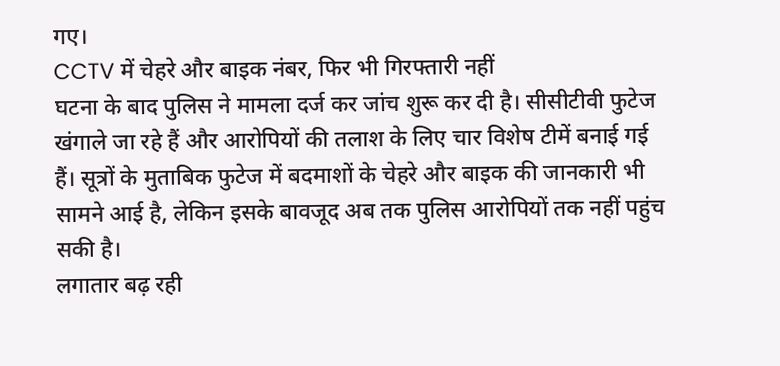गए।
CCTV में चेहरे और बाइक नंबर, फिर भी गिरफ्तारी नहीं
घटना के बाद पुलिस ने मामला दर्ज कर जांच शुरू कर दी है। सीसीटीवी फुटेज खंगाले जा रहे हैं और आरोपियों की तलाश के लिए चार विशेष टीमें बनाई गई हैं। सूत्रों के मुताबिक फुटेज में बदमाशों के चेहरे और बाइक की जानकारी भी सामने आई है, लेकिन इसके बावजूद अब तक पुलिस आरोपियों तक नहीं पहुंच सकी है।
लगातार बढ़ रही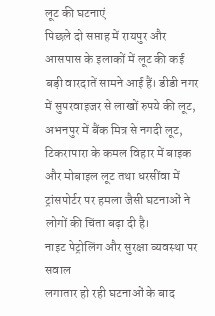लूट की घटनाएं
पिछले दो सप्ताह में रायपुर और आसपास के इलाकों में लूट की कई बड़ी वारदातें सामने आई हैं। डीडी नगर में सुपरवाइजर से लाखों रुपये की लूट, अभनपुर में बैंक मित्र से नगदी लूट, टिकरापारा के कमल विहार में बाइक और मोबाइल लूट तथा धरसींवा में ट्रांसपोर्टर पर हमला जैसी घटनाओं ने लोगों की चिंता बढ़ा दी है।
नाइट पेट्रोलिंग और सुरक्षा व्यवस्था पर सवाल
लगातार हो रही घटनाओं के बाद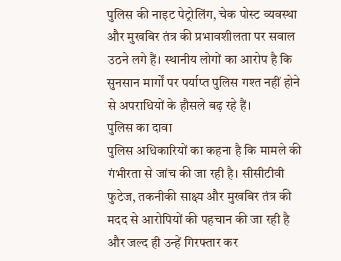पुलिस की नाइट पेट्रोलिंग, चेक पोस्ट व्यवस्था और मुखबिर तंत्र की प्रभावशीलता पर सवाल उठने लगे हैं। स्थानीय लोगों का आरोप है कि सुनसान मार्गों पर पर्याप्त पुलिस गश्त नहीं होने से अपराधियों के हौसले बढ़ रहे हैं।
पुलिस का दावा
पुलिस अधिकारियों का कहना है कि मामले की गंभीरता से जांच की जा रही है। सीसीटीवी फुटेज, तकनीकी साक्ष्य और मुखबिर तंत्र की मदद से आरोपियों की पहचान की जा रही है और जल्द ही उन्हें गिरफ्तार कर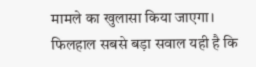मामले का खुलासा किया जाएगा।
फिलहाल सबसे बड़ा सवाल यही है कि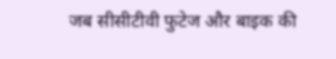जब सीसीटीवी फुटेज और बाइक की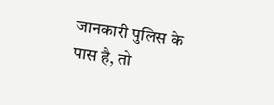जानकारी पुलिस के पास है, तो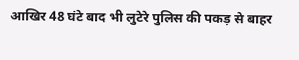आखिर 48 घंटे बाद भी लुटेरे पुलिस की पकड़ से बाहर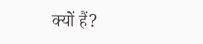क्यों हैं?